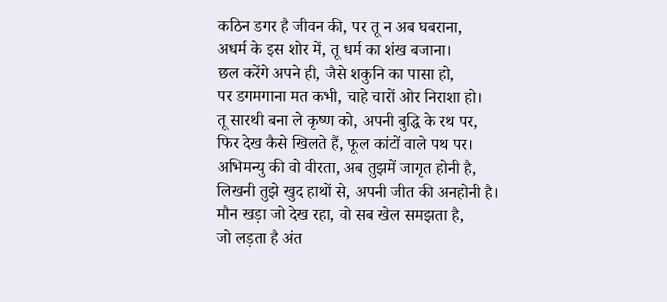कठिन डगर है जीवन की, पर तू न अब घबराना,
अधर्म के इस शोर में, तू धर्म का शंख बजाना।
छल करेंगे अपने ही, जैसे शकुनि का पासा हो,
पर डगमगाना मत कभी, चाहे चारों ओर निराशा हो।
तू सारथी बना ले कृष्ण को, अपनी बुद्धि के रथ पर,
फिर देख कैसे खिलते हैं, फूल कांटों वाले पथ पर।
अभिमन्यु की वो वीरता, अब तुझमें जागृत होनी है,
लिखनी तुझे खुद हाथों से, अपनी जीत की अनहोनी है।
मौन खड़ा जो देख रहा, वो सब खेल समझता है,
जो लड़ता है अंत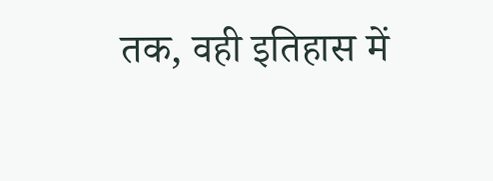तक, वही इतिहास में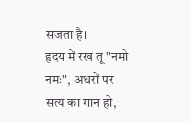सजता है।
हृदय में रख तू "नमो नमः", अधरों पर सत्य का गान हो,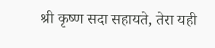श्री कृष्ण सदा सहायते, तेरा यही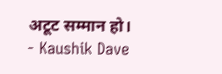अटूट सम्मान हो।
- Kaushik Dave